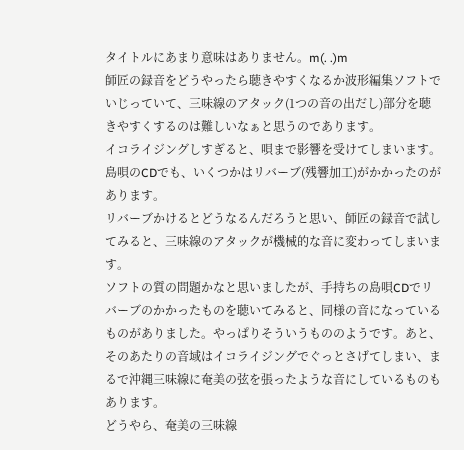タイトルにあまり意味はありません。m(. .)m
師匠の録音をどうやったら聴きやすくなるか波形編集ソフトでいじっていて、三味線のアタック(1つの音の出だし)部分を聴きやすくするのは難しいなぁと思うのであります。
イコライジングしすぎると、唄まで影響を受けてしまいます。
島唄のCDでも、いくつかはリバーブ(残響加工)がかかったのがあります。
リバーブかけるとどうなるんだろうと思い、師匠の録音で試してみると、三味線のアタックが機械的な音に変わってしまいます。
ソフトの質の問題かなと思いましたが、手持ちの島唄CDでリバーブのかかったものを聴いてみると、同様の音になっているものがありました。やっぱりそういうもののようです。あと、そのあたりの音域はイコライジングでぐっとさげてしまい、まるで沖縄三味線に奄美の弦を張ったような音にしているものもあります。
どうやら、奄美の三味線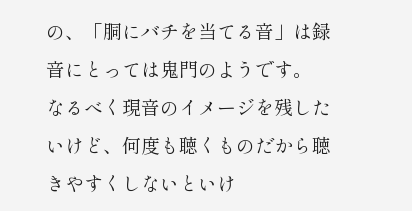の、「胴にバチを当てる音」は録音にとっては鬼門のようです。
なるべく現音のイメージを残したいけど、何度も聴くものだから聴きやすくしないといけ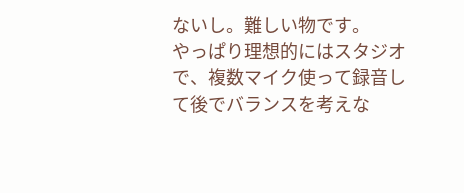ないし。難しい物です。
やっぱり理想的にはスタジオで、複数マイク使って録音して後でバランスを考えな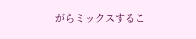がらミックスするこ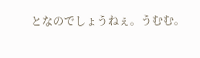となのでしょうねぇ。うむむ。